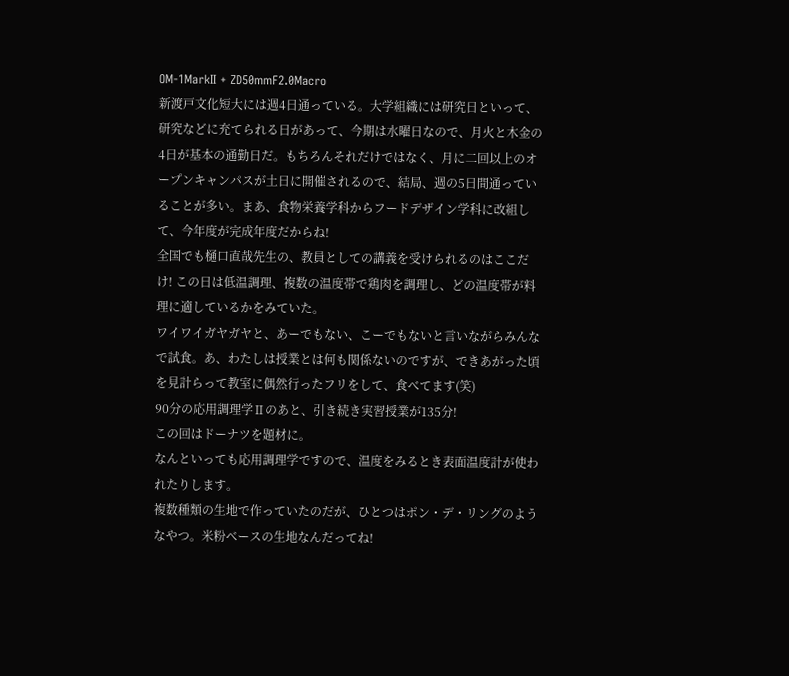OM-1MarkⅡ + ZD50mmF2.0Macro
新渡戸文化短大には週4日通っている。大学組織には研究日といって、研究などに充てられる日があって、今期は水曜日なので、月火と木金の4日が基本の通勤日だ。もちろんそれだけではなく、月に二回以上のオープンキャンパスが土日に開催されるので、結局、週の5日間通っていることが多い。まあ、食物栄養学科からフードデザイン学科に改組して、今年度が完成年度だからね!
全国でも樋口直哉先生の、教員としての講義を受けられるのはここだけ! この日は低温調理、複数の温度帯で鶏肉を調理し、どの温度帯が料理に適しているかをみていた。
ワイワイガヤガヤと、あーでもない、こーでもないと言いながらみんなで試食。あ、わたしは授業とは何も関係ないのですが、できあがった頃を見計らって教室に偶然行ったフリをして、食べてます(笑)
90分の応用調理学Ⅱのあと、引き続き実習授業が135分!
この回はドーナツを題材に。
なんといっても応用調理学ですので、温度をみるとき表面温度計が使われたりします。
複数種類の生地で作っていたのだが、ひとつはポン・デ・リングのようなやつ。米粉ベースの生地なんだってね!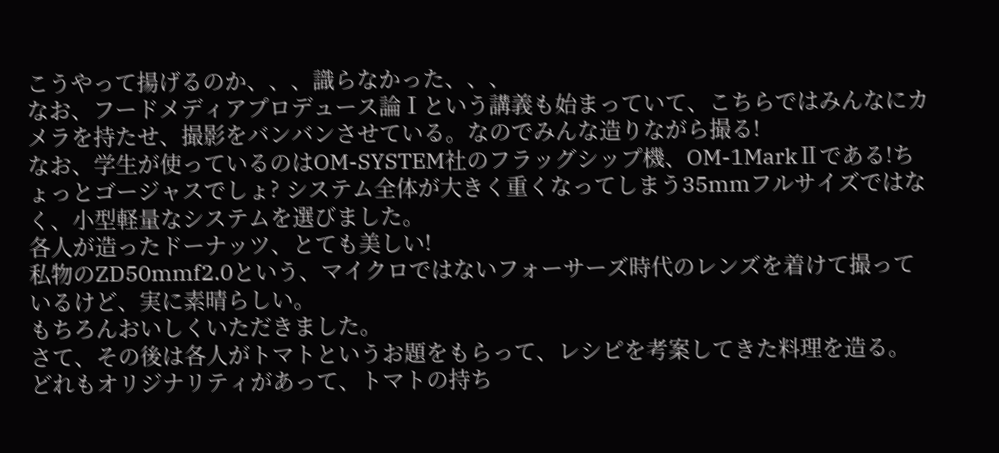こうやって揚げるのか、、、識らなかった、、、
なお、フードメディアプロデュース論Ⅰという講義も始まっていて、こちらではみんなにカメラを持たせ、撮影をバンバンさせている。なのでみんな造りながら撮る!
なお、学生が使っているのはOM-SYSTEM社のフラッグシップ機、OM-1MarkⅡである!ちょっとゴージャスでしょ? システム全体が大きく重くなってしまう35mmフルサイズではなく、小型軽量なシステムを選びました。
各人が造ったドーナッツ、とても美しい!
私物のZD50mmf2.0という、マイクロではないフォーサーズ時代のレンズを着けて撮っているけど、実に素晴らしい。
もちろんおいしくいただきました。
さて、その後は各人がトマトというお題をもらって、レシピを考案してきた料理を造る。
どれもオリジナリティがあって、トマトの持ち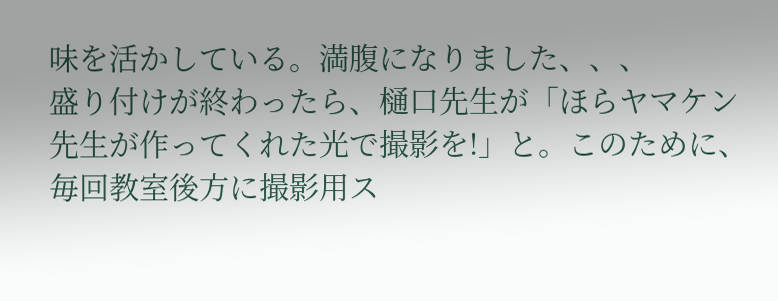味を活かしている。満腹になりました、、、
盛り付けが終わったら、樋口先生が「ほらヤマケン先生が作ってくれた光で撮影を!」と。このために、毎回教室後方に撮影用ス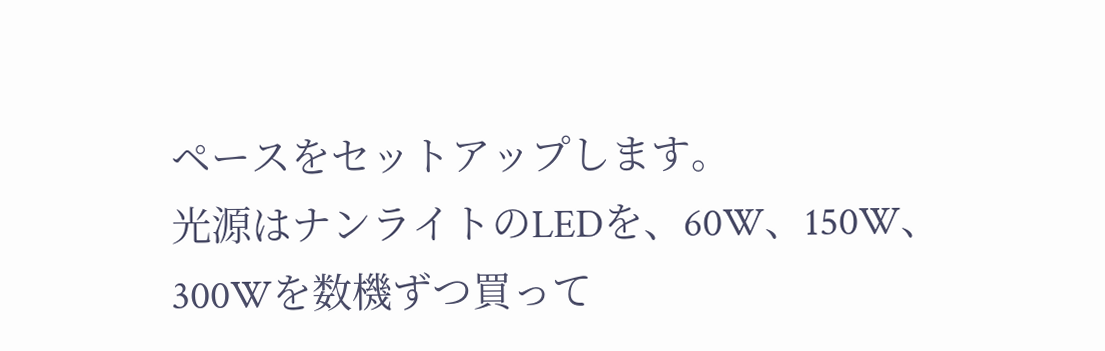ペースをセットアップします。
光源はナンライトのLEDを、60W、150W、300Wを数機ずつ買って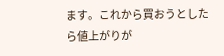ます。これから買おうとしたら値上がりが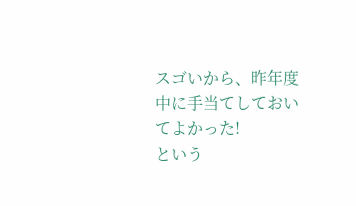スゴいから、昨年度中に手当てしておいてよかった!
という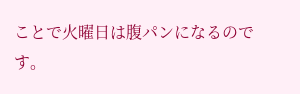ことで火曜日は腹パンになるのです。